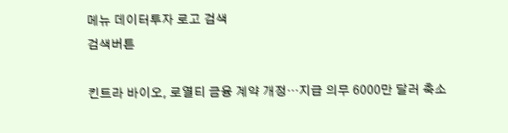메뉴 데이터투자 로고 검색
검색버튼

킨트라 바이오, 로열티 금융 계약 개정…지급 의무 6000만 달러 축소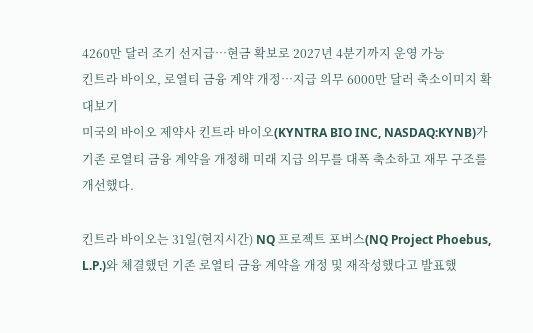4260만 달러 조기 선지급…현금 확보로 2027년 4분기까지 운영 가능
킨트라 바이오, 로열티 금융 계약 개정…지급 의무 6000만 달러 축소이미지 확대보기
미국의 바이오 제약사 킨트라 바이오(KYNTRA BIO INC, NASDAQ:KYNB)가 기존 로열티 금융 계약을 개정해 미래 지급 의무를 대폭 축소하고 재무 구조를 개선했다.

킨트라 바이오는 31일(현지시간) NQ 프로젝트 포버스(NQ Project Phoebus, L.P.)와 체결했던 기존 로열티 금융 계약을 개정 및 재작성했다고 발표했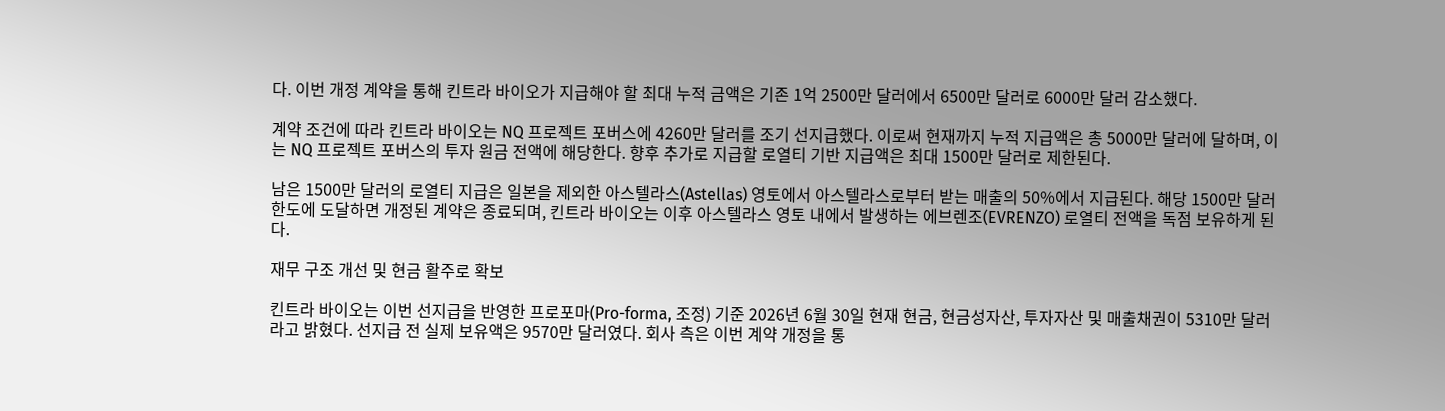다. 이번 개정 계약을 통해 킨트라 바이오가 지급해야 할 최대 누적 금액은 기존 1억 2500만 달러에서 6500만 달러로 6000만 달러 감소했다.

계약 조건에 따라 킨트라 바이오는 NQ 프로젝트 포버스에 4260만 달러를 조기 선지급했다. 이로써 현재까지 누적 지급액은 총 5000만 달러에 달하며, 이는 NQ 프로젝트 포버스의 투자 원금 전액에 해당한다. 향후 추가로 지급할 로열티 기반 지급액은 최대 1500만 달러로 제한된다.

남은 1500만 달러의 로열티 지급은 일본을 제외한 아스텔라스(Astellas) 영토에서 아스텔라스로부터 받는 매출의 50%에서 지급된다. 해당 1500만 달러 한도에 도달하면 개정된 계약은 종료되며, 킨트라 바이오는 이후 아스텔라스 영토 내에서 발생하는 에브렌조(EVRENZO) 로열티 전액을 독점 보유하게 된다.

재무 구조 개선 및 현금 활주로 확보

킨트라 바이오는 이번 선지급을 반영한 프로포마(Pro-forma, 조정) 기준 2026년 6월 30일 현재 현금, 현금성자산, 투자자산 및 매출채권이 5310만 달러라고 밝혔다. 선지급 전 실제 보유액은 9570만 달러였다. 회사 측은 이번 계약 개정을 통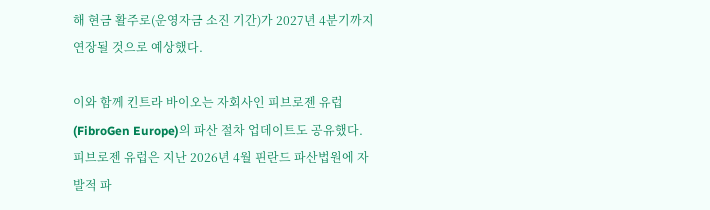해 현금 활주로(운영자금 소진 기간)가 2027년 4분기까지 연장될 것으로 예상했다.

이와 함께 킨트라 바이오는 자회사인 피브로젠 유럽(FibroGen Europe)의 파산 절차 업데이트도 공유했다. 피브로젠 유럽은 지난 2026년 4월 핀란드 파산법원에 자발적 파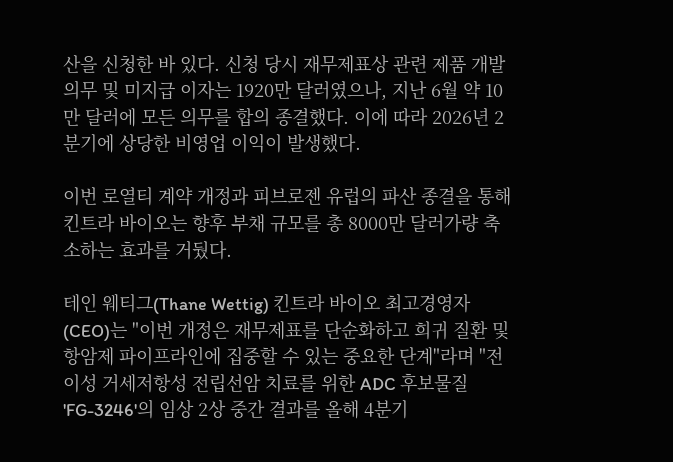산을 신청한 바 있다. 신청 당시 재무제표상 관련 제품 개발 의무 및 미지급 이자는 1920만 달러였으나, 지난 6월 약 10만 달러에 모든 의무를 합의 종결했다. 이에 따라 2026년 2분기에 상당한 비영업 이익이 발생했다.

이번 로열티 계약 개정과 피브로젠 유럽의 파산 종결을 통해 킨트라 바이오는 향후 부채 규모를 총 8000만 달러가량 축소하는 효과를 거뒀다.

테인 웨티그(Thane Wettig) 킨트라 바이오 최고경영자(CEO)는 "이번 개정은 재무제표를 단순화하고 희귀 질환 및 항암제 파이프라인에 집중할 수 있는 중요한 단계"라며 "전이성 거세저항성 전립선암 치료를 위한 ADC 후보물질 'FG-3246'의 임상 2상 중간 결과를 올해 4분기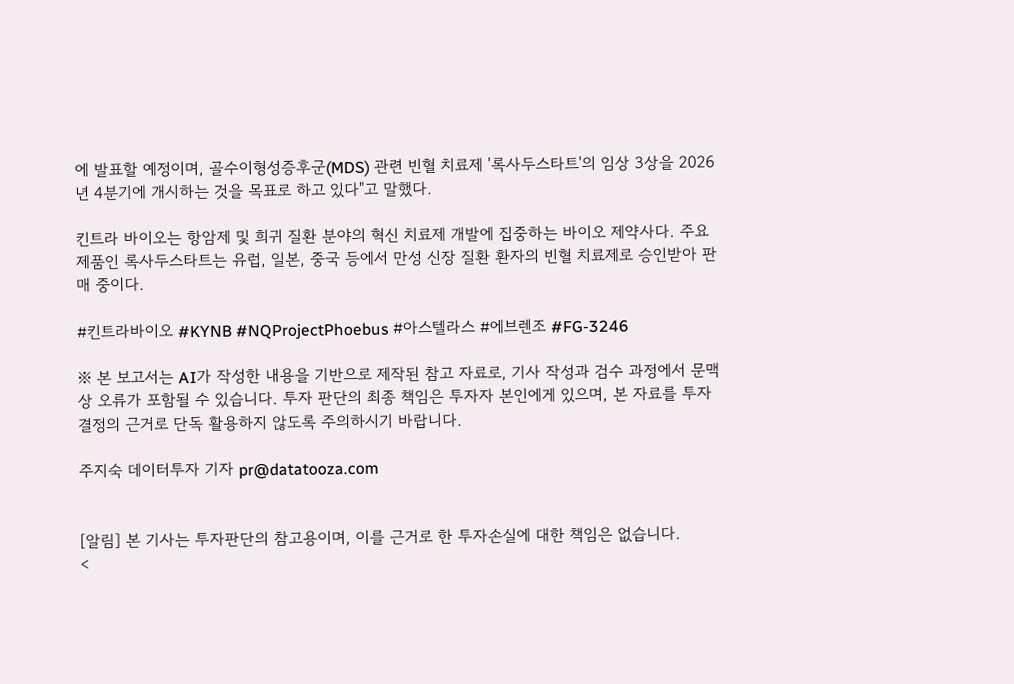에 발표할 예정이며, 골수이형성증후군(MDS) 관련 빈혈 치료제 '록사두스타트'의 임상 3상을 2026년 4분기에 개시하는 것을 목표로 하고 있다"고 말했다.

킨트라 바이오는 항암제 및 희귀 질환 분야의 혁신 치료제 개발에 집중하는 바이오 제약사다. 주요 제품인 록사두스타트는 유럽, 일본, 중국 등에서 만성 신장 질환 환자의 빈혈 치료제로 승인받아 판매 중이다.

#킨트라바이오 #KYNB #NQProjectPhoebus #아스텔라스 #에브렌조 #FG-3246

※ 본 보고서는 AI가 작성한 내용을 기반으로 제작된 참고 자료로, 기사 작성과 검수 과정에서 문맥상 오류가 포함될 수 있습니다. 투자 판단의 최종 책임은 투자자 본인에게 있으며, 본 자료를 투자 결정의 근거로 단독 활용하지 않도록 주의하시기 바랍니다.

주지숙 데이터투자 기자 pr@datatooza.com


[알림] 본 기사는 투자판단의 참고용이며, 이를 근거로 한 투자손실에 대한 책임은 없습니다.
<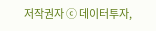저작권자 ⓒ 데이터투자,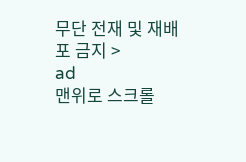무단 전재 및 재배포 금지 >
ad
맨위로 스크롤